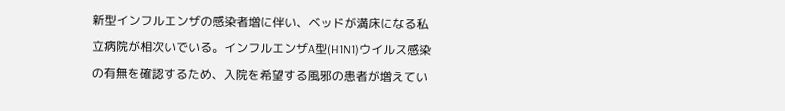新型インフルエンザの感染者増に伴い、ベッドが満床になる私立病院が相次いでいる。インフルエンザA型(H1N1)ウイルス感染の有無を確認するため、入院を希望する風邪の患者が増えてい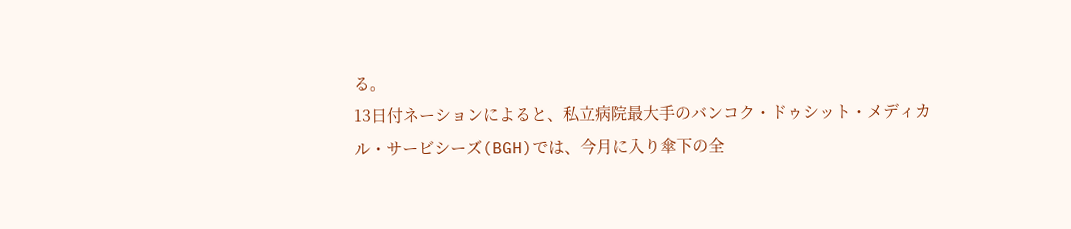る。
13日付ネーションによると、私立病院最大手のバンコク・ドゥシット・メディカル・サービシーズ(BGH)では、今月に入り傘下の全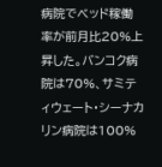病院でベッド稼働率が前月比20%上昇した。バンコク病院は70%、サミティウェート・シーナカリン病院は100%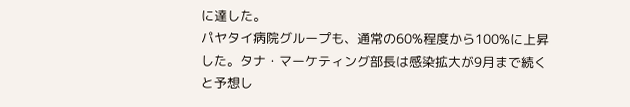に達した。
パヤタイ病院グループも、通常の60%程度から100%に上昇した。タナ・マーケティング部長は感染拡大が9月まで続くと予想し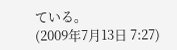ている。
(2009年7月13日 7:27)